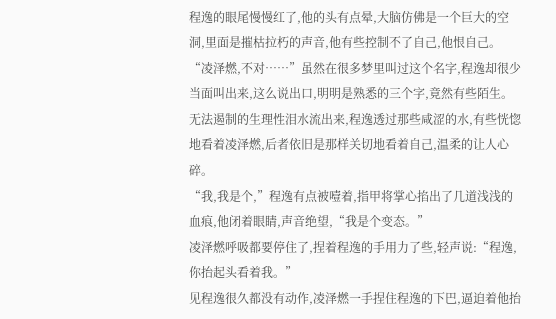程逸的眼尾慢慢红了,他的头有点晕,大脑仿佛是一个巨大的空洞,里面是摧枯拉朽的声音,他有些控制不了自己,他恨自己。
“凌泽燃,不对……”虽然在很多梦里叫过这个名字,程逸却很少当面叫出来,这么说出口,明明是熟悉的三个字,竟然有些陌生。
无法遏制的生理性泪水流出来,程逸透过那些咸涩的水,有些恍惚地看着凌泽燃,后者依旧是那样关切地看着自己,温柔的让人心碎。
“我,我是个,”程逸有点被噎着,指甲将掌心掐出了几道浅浅的血痕,他闭着眼睛,声音绝望,“我是个变态。”
凌泽燃呼吸都要停住了,捏着程逸的手用力了些,轻声说:“程逸,你抬起头看着我。”
见程逸很久都没有动作,凌泽燃一手捏住程逸的下巴,逼迫着他抬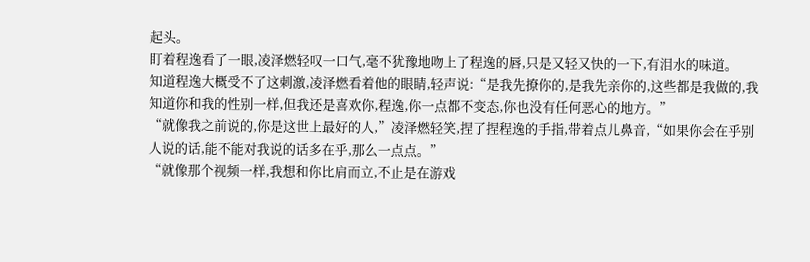起头。
盯着程逸看了一眼,凌泽燃轻叹一口气,毫不犹豫地吻上了程逸的唇,只是又轻又快的一下,有泪水的味道。
知道程逸大概受不了这刺激,凌泽燃看着他的眼睛,轻声说:“是我先撩你的,是我先亲你的,这些都是我做的,我知道你和我的性别一样,但我还是喜欢你,程逸,你一点都不变态,你也没有任何恶心的地方。”
“就像我之前说的,你是这世上最好的人,”凌泽燃轻笑,捏了捏程逸的手指,带着点儿鼻音,“如果你会在乎别人说的话,能不能对我说的话多在乎,那么一点点。”
“就像那个视频一样,我想和你比肩而立,不止是在游戏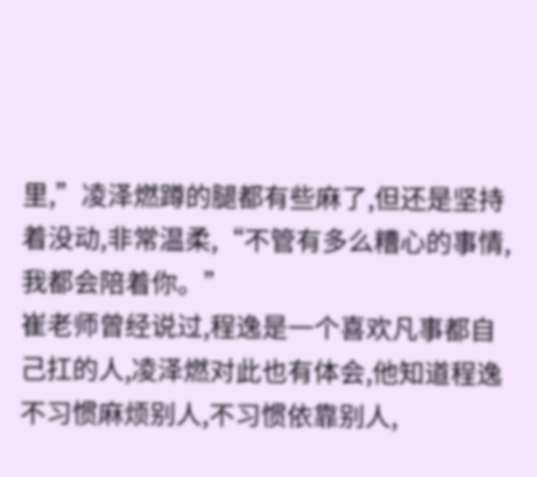里,”凌泽燃蹲的腿都有些麻了,但还是坚持着没动,非常温柔,“不管有多么糟心的事情,我都会陪着你。”
崔老师曾经说过,程逸是一个喜欢凡事都自己扛的人,凌泽燃对此也有体会,他知道程逸不习惯麻烦别人,不习惯依靠别人,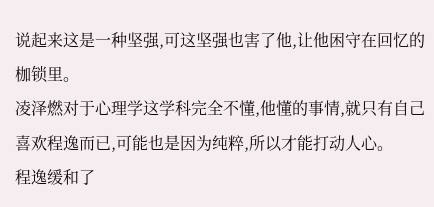说起来这是一种坚强,可这坚强也害了他,让他困守在回忆的枷锁里。
凌泽燃对于心理学这学科完全不懂,他懂的事情,就只有自己喜欢程逸而已,可能也是因为纯粹,所以才能打动人心。
程逸缓和了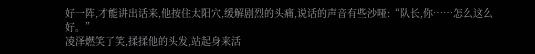好一阵,才能讲出话来,他按住太阳穴,缓解剧烈的头痛,说话的声音有些沙哑:“队长,你……怎么这么好。”
凌泽燃笑了笑,揉揉他的头发,站起身来活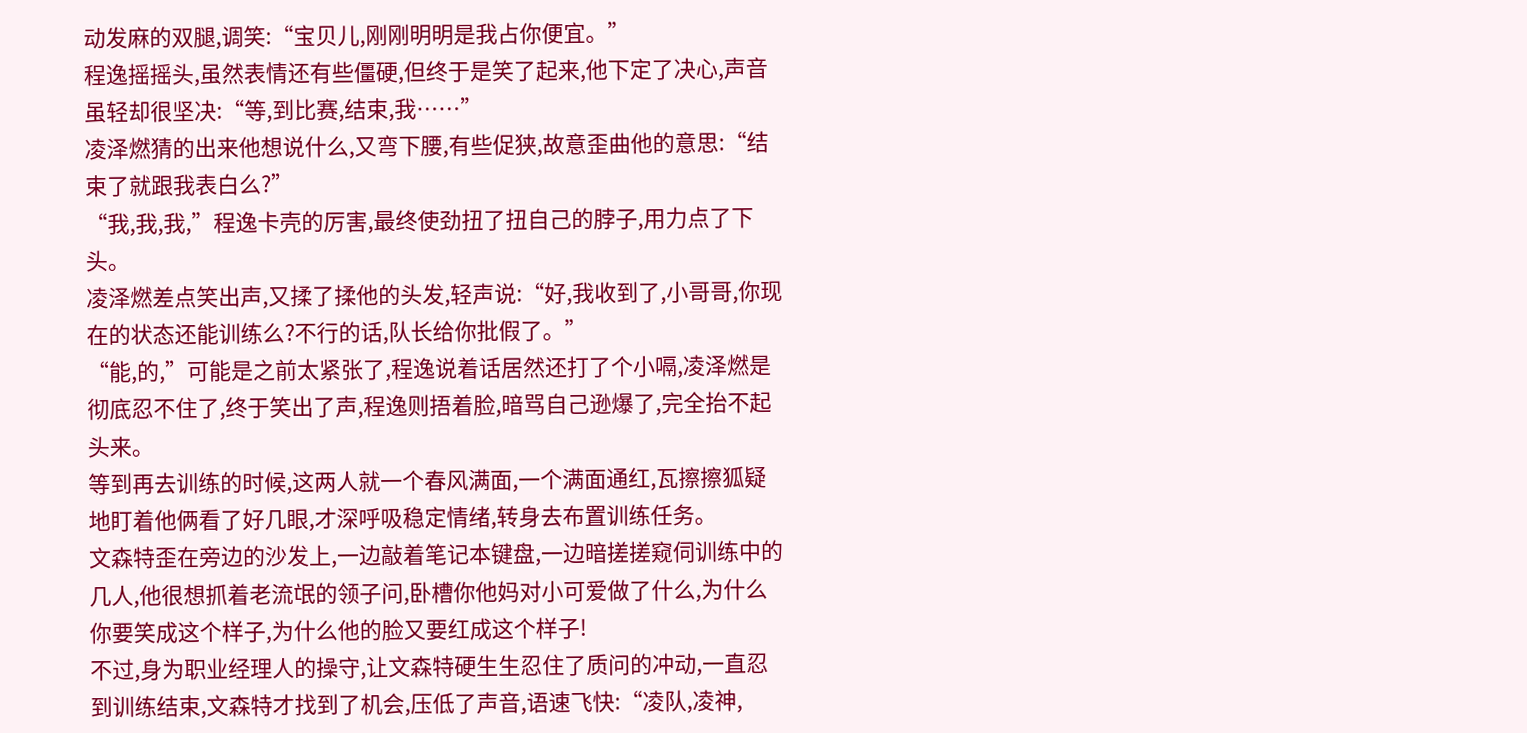动发麻的双腿,调笑:“宝贝儿,刚刚明明是我占你便宜。”
程逸摇摇头,虽然表情还有些僵硬,但终于是笑了起来,他下定了决心,声音虽轻却很坚决:“等,到比赛,结束,我……”
凌泽燃猜的出来他想说什么,又弯下腰,有些促狭,故意歪曲他的意思:“结束了就跟我表白么?”
“我,我,我,”程逸卡壳的厉害,最终使劲扭了扭自己的脖子,用力点了下头。
凌泽燃差点笑出声,又揉了揉他的头发,轻声说:“好,我收到了,小哥哥,你现在的状态还能训练么?不行的话,队长给你批假了。”
“能,的,”可能是之前太紧张了,程逸说着话居然还打了个小嗝,凌泽燃是彻底忍不住了,终于笑出了声,程逸则捂着脸,暗骂自己逊爆了,完全抬不起头来。
等到再去训练的时候,这两人就一个春风满面,一个满面通红,瓦擦擦狐疑地盯着他俩看了好几眼,才深呼吸稳定情绪,转身去布置训练任务。
文森特歪在旁边的沙发上,一边敲着笔记本键盘,一边暗搓搓窥伺训练中的几人,他很想抓着老流氓的领子问,卧槽你他妈对小可爱做了什么,为什么你要笑成这个样子,为什么他的脸又要红成这个样子!
不过,身为职业经理人的操守,让文森特硬生生忍住了质问的冲动,一直忍到训练结束,文森特才找到了机会,压低了声音,语速飞快:“凌队,凌神,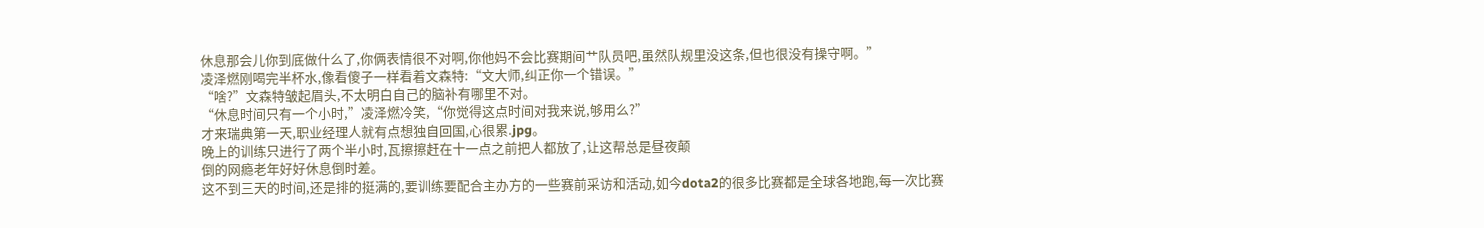休息那会儿你到底做什么了,你俩表情很不对啊,你他妈不会比赛期间艹队员吧,虽然队规里没这条,但也很没有操守啊。”
凌泽燃刚喝完半杯水,像看傻子一样看着文森特:“文大师,纠正你一个错误。”
“啥?”文森特皱起眉头,不太明白自己的脑补有哪里不对。
“休息时间只有一个小时,”凌泽燃冷笑,“你觉得这点时间对我来说,够用么?”
才来瑞典第一天,职业经理人就有点想独自回国,心很累.jpg。
晚上的训练只进行了两个半小时,瓦擦擦赶在十一点之前把人都放了,让这帮总是昼夜颠
倒的网瘾老年好好休息倒时差。
这不到三天的时间,还是排的挺满的,要训练要配合主办方的一些赛前采访和活动,如今dota2的很多比赛都是全球各地跑,每一次比赛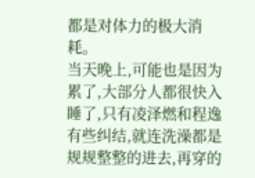都是对体力的极大消耗。
当天晚上,可能也是因为累了,大部分人都很快入睡了,只有凌泽燃和程逸有些纠结,就连洗澡都是规规整整的进去,再穿的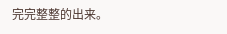完完整整的出来。